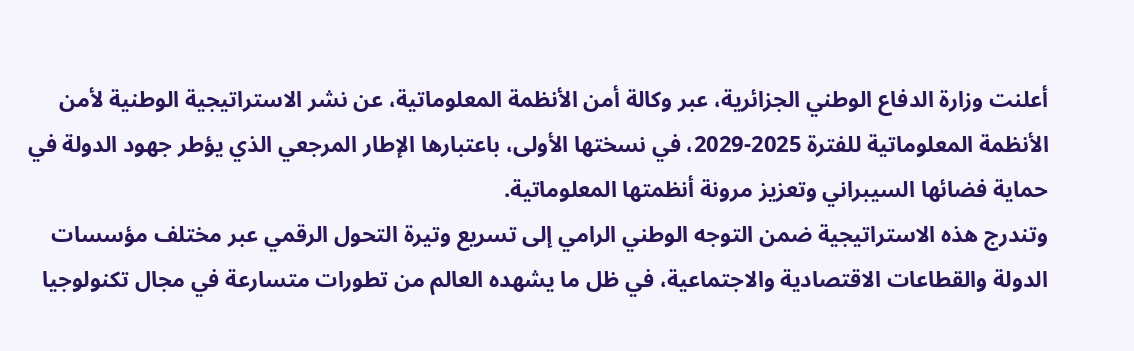أعلنت وزارة الدفاع الوطني الجزائرية، عبر وكالة أمن الأنظمة المعلوماتية، عن نشر الاستراتيجية الوطنية لأمن الأنظمة المعلوماتية للفترة 2025-2029، في نسختها الأولى، باعتبارها الإطار المرجعي الذي يؤطر جهود الدولة في حماية فضائها السيبراني وتعزيز مرونة أنظمتها المعلوماتية.
وتندرج هذه الاستراتيجية ضمن التوجه الوطني الرامي إلى تسريع وتيرة التحول الرقمي عبر مختلف مؤسسات الدولة والقطاعات الاقتصادية والاجتماعية، في ظل ما يشهده العالم من تطورات متسارعة في مجال تكنولوجيا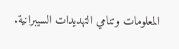المعلومات وتنامي التهديدات السيبرانية.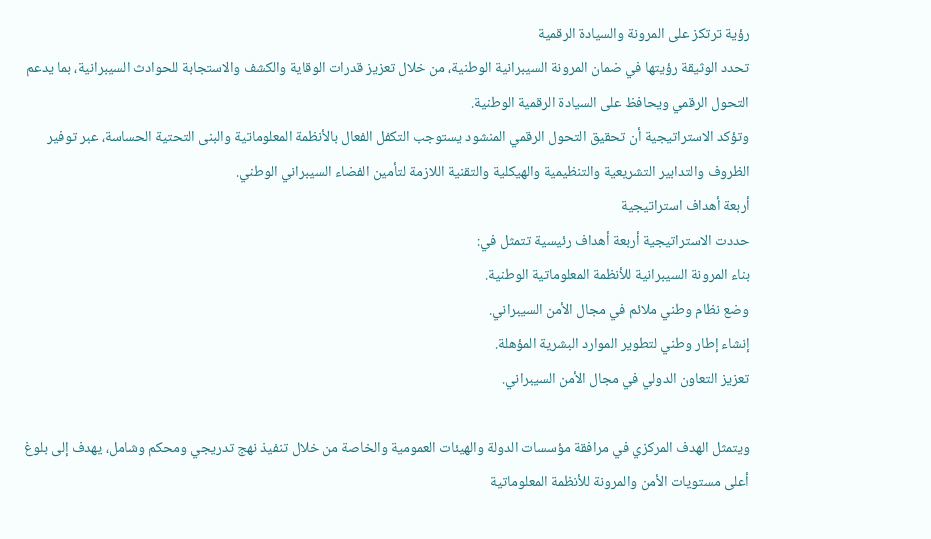رؤية ترتكز على المرونة والسيادة الرقمية
تحدد الوثيقة رؤيتها في ضمان المرونة السيبرانية الوطنية، من خلال تعزيز قدرات الوقاية والكشف والاستجابة للحوادث السيبرانية، بما يدعم التحول الرقمي ويحافظ على السيادة الرقمية الوطنية.
وتؤكد الاستراتيجية أن تحقيق التحول الرقمي المنشود يستوجب التكفل الفعال بالأنظمة المعلوماتية والبنى التحتية الحساسة، عبر توفير الظروف والتدابير التشريعية والتنظيمية والهيكلية والتقنية اللازمة لتأمين الفضاء السيبراني الوطني.
أربعة أهداف استراتيجية
حددت الاستراتيجية أربعة أهداف رئيسية تتمثل في:
بناء المرونة السيبرانية للأنظمة المعلوماتية الوطنية.
وضع نظام وطني ملائم في مجال الأمن السيبراني.
إنشاء إطار وطني لتطوير الموارد البشرية المؤهلة.
تعزيز التعاون الدولي في مجال الأمن السيبراني.

ويتمثل الهدف المركزي في مرافقة مؤسسات الدولة والهيئات العمومية والخاصة من خلال تنفيذ نهج تدريجي ومحكم وشامل، يهدف إلى بلوغ أعلى مستويات الأمن والمرونة للأنظمة المعلوماتية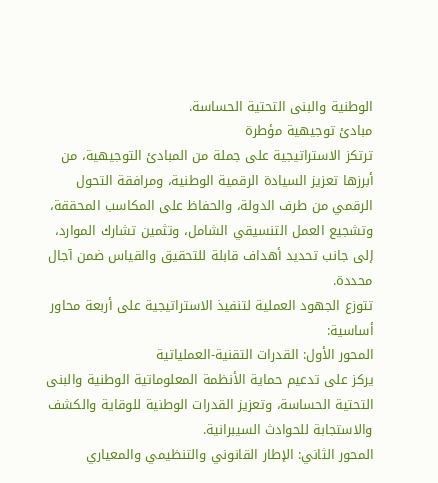الوطنية والبنى التحتية الحساسة.
مبادئ توجيهية مؤطرة
ترتكز الاستراتيجية على جملة من المبادئ التوجيهية، من أبرزها تعزيز السيادة الرقمية الوطنية، ومرافقة التحول الرقمي من طرف الدولة، والحفاظ على المكاسب المحققة، وتشجيع العمل التنسيقي الشامل، وتثمين تشارك الموارد، إلى جانب تحديد أهداف قابلة للتحقيق والقياس ضمن آجال محددة.
تتوزع الجهود العملية لتنفيذ الاستراتيجية على أربعة محاور أساسية:
المحور الأول: القدرات التقنية-العملياتية
يركز على تدعيم حماية الأنظمة المعلوماتية الوطنية والبنى التحتية الحساسة، وتعزيز القدرات الوطنية للوقاية والكشف والاستجابة للحوادث السيبرانية.
المحور الثاني: الإطار القانوني والتنظيمي والمعياري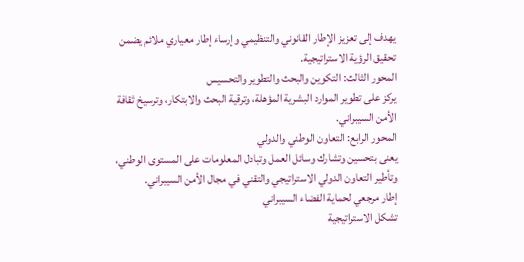يهدف إلى تعزيز الإطار القانوني والتنظيمي وإرساء إطار معياري ملائم يضمن تحقيق الرؤية الاستراتيجية.
المحور الثالث: التكوين والبحث والتطوير والتحسيس
يركز على تطوير الموارد البشرية المؤهلة، وترقية البحث والابتكار، وترسيخ ثقافة الأمن السيبراني.
المحور الرابع: التعاون الوطني والدولي
يعنى بتحسين وتشارك وسائل العمل وتبادل المعلومات على المستوى الوطني، وتأطير التعاون الدولي الاستراتيجي والتقني في مجال الأمن السيبراني.
إطار مرجعي لحماية الفضاء السيبراني
تشكل الاستراتيجية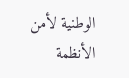الوطنية لأمن الأنظمة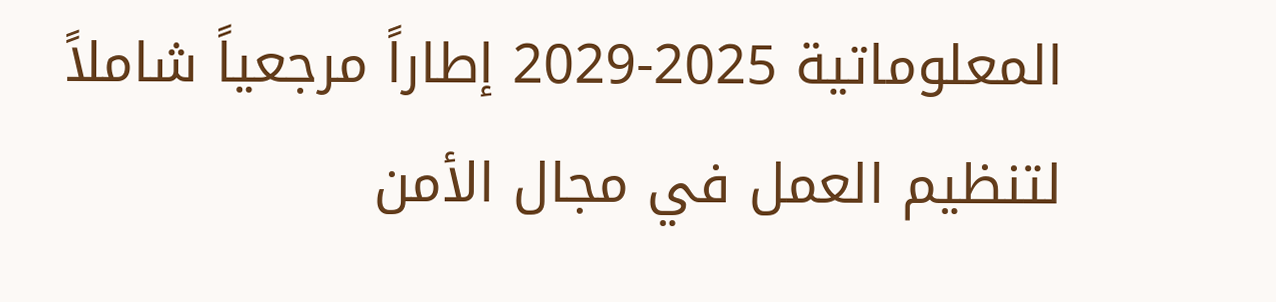المعلوماتية 2025-2029 إطاراً مرجعياً شاملاً لتنظيم العمل في مجال الأمن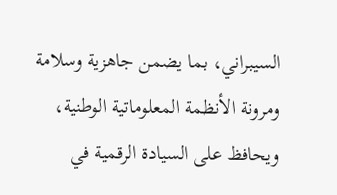السيبراني، بما يضمن جاهزية وسلامة ومرونة الأنظمة المعلوماتية الوطنية، ويحافظ على السيادة الرقمية في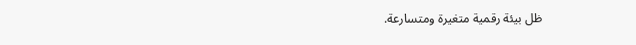ظل بيئة رقمية متغيرة ومتسارعة.